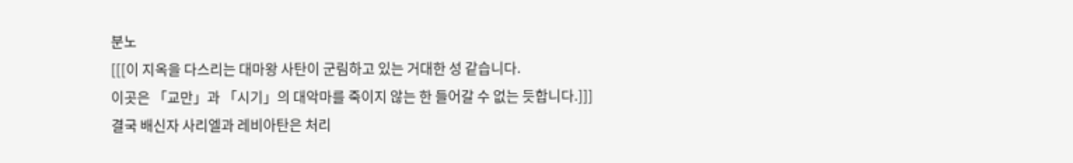분노
[[[이 지옥을 다스리는 대마왕 사탄이 군림하고 있는 거대한 성 같습니다.
이곳은 「교만」과 「시기」의 대악마를 죽이지 않는 한 들어갈 수 없는 듯합니다.]]]
결국 배신자 사리엘과 레비아탄은 처리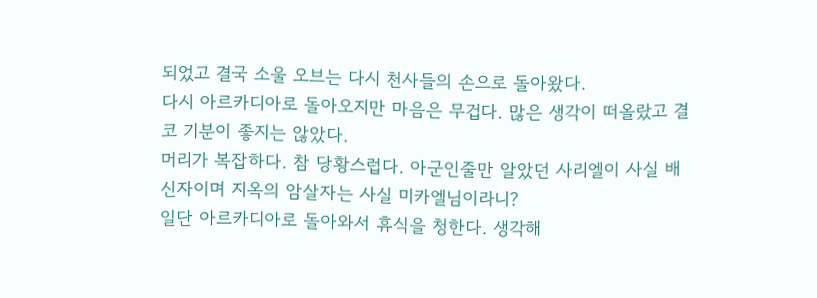되었고 결국 소울 오브는 다시 천사들의 손으로 돌아왔다.
다시 아르카디아로 돌아오지만 마음은 무겁다. 많은 생각이 떠올랐고 결코 기분이 좋지는 않았다.
머리가 복잡하다. 참 당황스럽다. 아군인줄만 알았던 사리엘이 사실 배신자이며 지옥의 암살자는 사실 미카엘님이라니?
일단 아르카디아로 돌아와서 휴식을 청한다. 생각해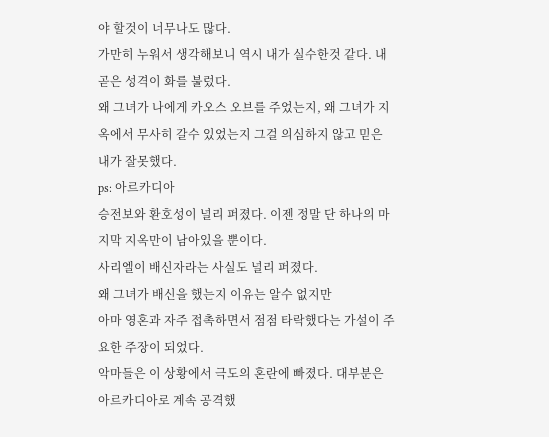야 할것이 너무나도 많다.
가만히 누워서 생각해보니 역시 내가 실수한것 같다. 내 곧은 성격이 화를 불렀다.
왜 그녀가 나에게 카오스 오브를 주었는지, 왜 그녀가 지옥에서 무사히 갈수 있었는지 그걸 의심하지 않고 믿은 내가 잘못했다.
ps: 아르카디아
승전보와 환호성이 널리 퍼졌다. 이젠 정말 단 하나의 마지막 지옥만이 남아있을 뿐이다.
사리엘이 배신자라는 사실도 널리 퍼졌다.
왜 그녀가 배신을 했는지 이유는 알수 없지만
아마 영혼과 자주 접촉하면서 점점 타락했다는 가설이 주요한 주장이 되었다.
악마들은 이 상황에서 극도의 혼란에 빠졌다. 대부분은 아르카디아로 계속 공격했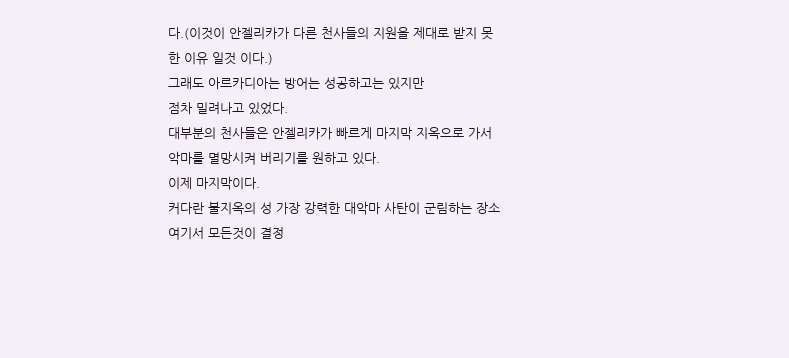다.(이것이 안젤리카가 다른 천사들의 지원을 제대로 받지 못한 이유 일것 이다.)
그래도 아르카디아는 방어는 성공하고는 있지만
점차 밀려나고 있었다.
대부분의 천사들은 안젤리카가 빠르게 마지막 지옥으로 가서 악마를 멸망시켜 버리기를 원하고 있다.
이제 마지막이다.
커다란 불지옥의 성 가장 강력한 대악마 사탄이 군림하는 장소 여기서 모든것이 결정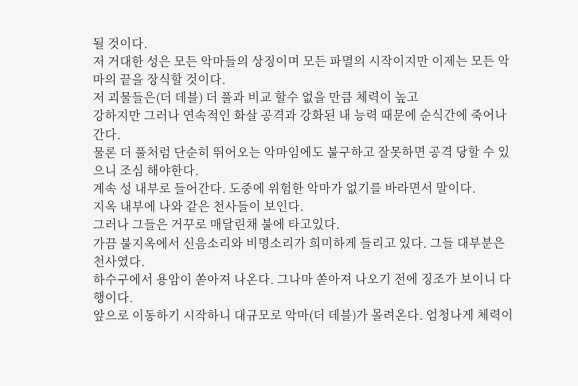될 것이다.
저 거대한 성은 모든 악마들의 상징이며 모든 파멸의 시작이지만 이제는 모든 악마의 끝을 장식할 것이다.
저 괴물들은(더 데블) 더 풀과 비교 할수 없을 만큼 체력이 높고
강하지만 그러나 연속적인 화살 공격과 강화된 내 능력 때문에 순식간에 죽어나간다.
물론 더 풀처럼 단순히 뛰어오는 악마임에도 불구하고 잘못하면 공격 당할 수 있으니 조심 해야한다.
계속 성 내부로 들어간다. 도중에 위험한 악마가 없기를 바라면서 말이다.
지옥 내부에 나와 같은 천사들이 보인다.
그러나 그들은 거꾸로 매달린채 불에 타고있다.
가끔 불지옥에서 신음소리와 비명소리가 희미하게 들리고 있다. 그들 대부분은 천사였다.
하수구에서 용암이 쏟아져 나온다. 그나마 쏟아져 나오기 전에 징조가 보이니 다행이다.
앞으로 이동하기 시작하니 대규모로 악마(더 데블)가 몰려온다. 엄청나게 체력이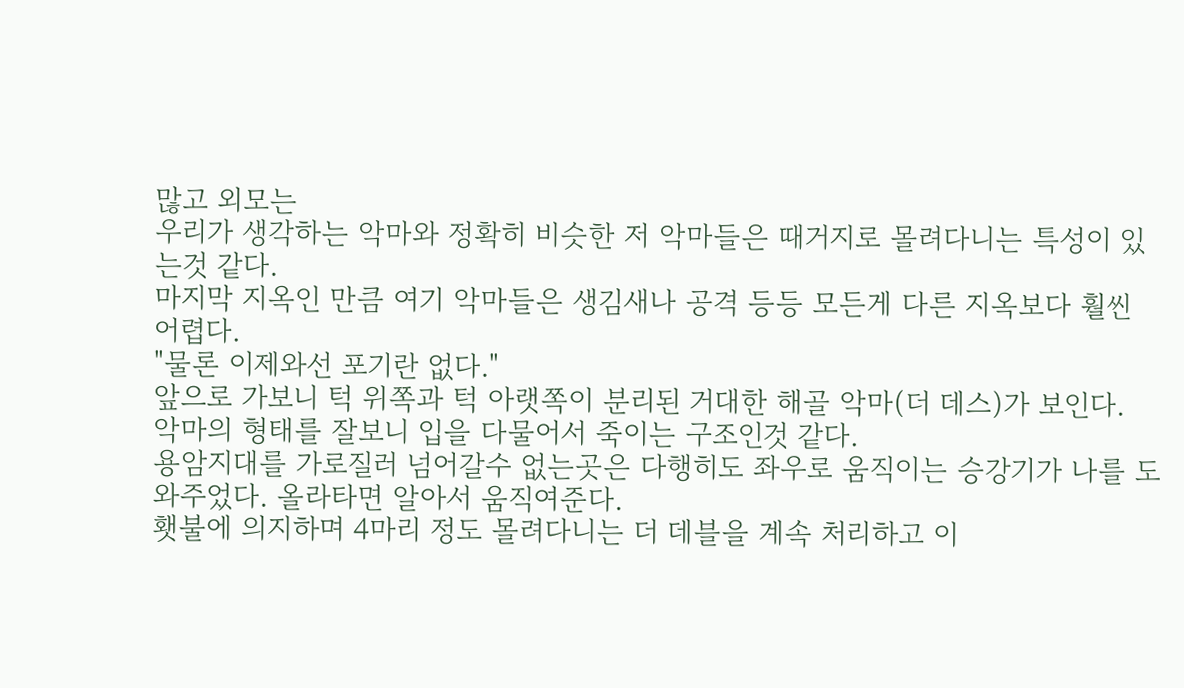많고 외모는
우리가 생각하는 악마와 정확히 비슷한 저 악마들은 때거지로 몰려다니는 특성이 있는것 같다.
마지막 지옥인 만큼 여기 악마들은 생김새나 공격 등등 모든게 다른 지옥보다 훨씬 어렵다.
"물론 이제와선 포기란 없다."
앞으로 가보니 턱 위쪽과 턱 아랫쪽이 분리된 거대한 해골 악마(더 데스)가 보인다.
악마의 형태를 잘보니 입을 다물어서 죽이는 구조인것 같다.
용암지대를 가로질러 넘어갈수 없는곳은 다행히도 좌우로 움직이는 승강기가 나를 도와주었다. 올라타면 알아서 움직여준다.
횃불에 의지하며 4마리 정도 몰려다니는 더 데블을 계속 처리하고 이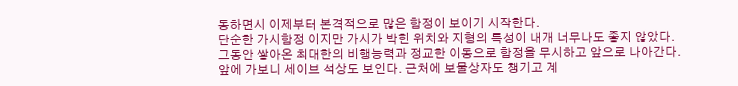동하면시 이제부터 본격적으로 많은 함정이 보이기 시작한다.
단순한 가시함정 이지만 가시가 박힌 위치와 지형의 특성이 내개 너무나도 좋지 않았다.
그동안 쌓아온 최대한의 비행능력과 정교한 이동으로 함정을 무시하고 앞으로 나아간다.
앞에 가보니 세이브 석상도 보인다. 근처에 보물상자도 챙기고 계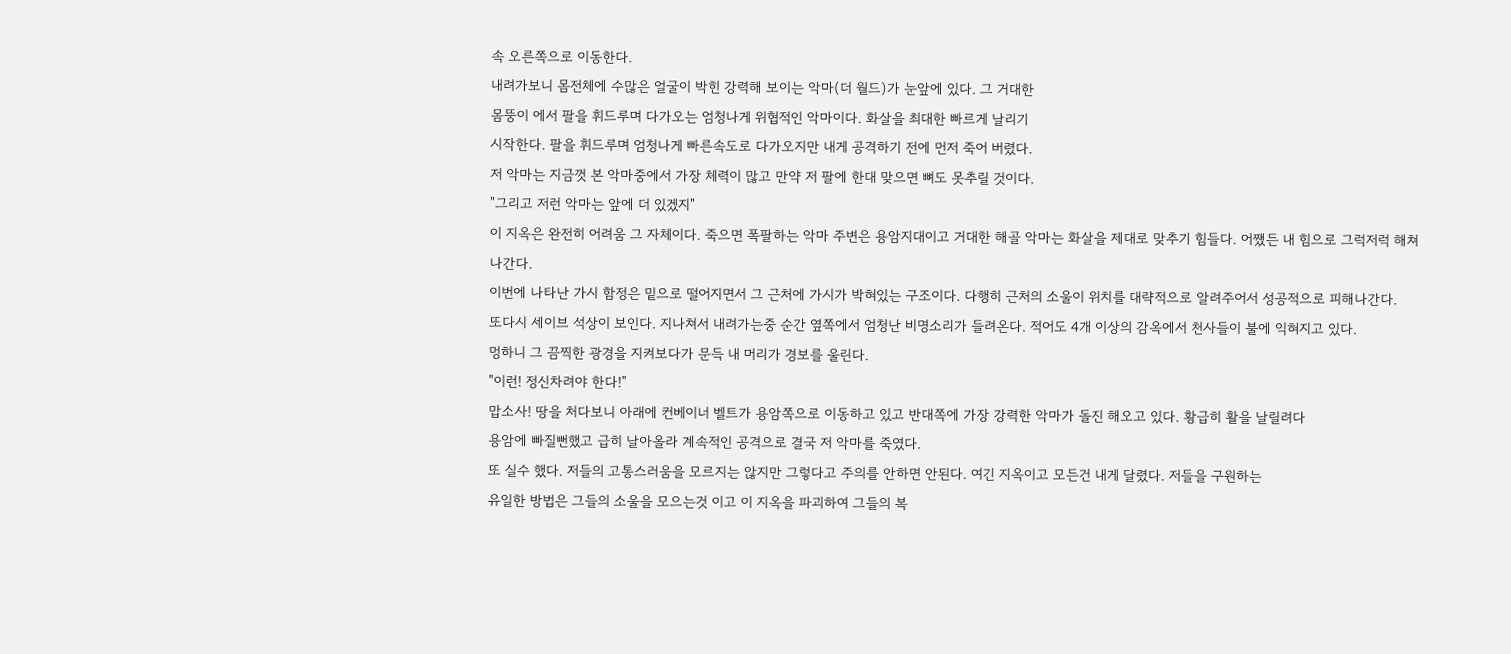속 오른쪽으로 이동한다.
내려가보니 몸전체에 수많은 얼굴이 박힌 강력해 보이는 악마(더 월드)가 눈앞에 있다. 그 거대한
몸뚱이 에서 팔을 휘드루며 다가오는 엄청나게 위협적인 악마이다. 화살을 최대한 빠르게 날리기
시작한다. 팔을 휘드루며 엄청나게 빠른속도로 다가오지만 내게 공격하기 전에 먼저 죽어 버렸다.
저 악마는 지금껏 본 악마중에서 가장 체력이 많고 만약 저 팔에 한대 맞으면 뼈도 못추릴 것이다.
"그리고 저런 악마는 앞에 더 있겠지"
이 지옥은 완전히 어려움 그 자체이다. 죽으면 폭팔하는 악마 주변은 용암지대이고 거대한 해골 악마는 화살을 제대로 맞추기 힘들다. 어쨌든 내 힘으로 그럭저럭 해쳐나간다.
이번에 나타난 가시 함정은 밑으로 떨어지면서 그 근처에 가시가 박혀있는 구조이다. 다행히 근처의 소울이 위치를 대략적으로 알려주어서 성공적으로 피해나간다.
또다시 세이브 석상이 보인다. 지나쳐서 내려가는중 순간 옆쪽에서 엄청난 비명소리가 들려온다. 적어도 4개 이상의 감옥에서 천사들이 불에 익혀지고 있다.
멍하니 그 끔찍한 광경을 지켜보다가 문득 내 머리가 경보를 울린다.
"이런! 정신차려야 한다!"
맙소사! 땅을 처다보니 아래에 컨베이너 벨트가 용암쪽으로 이동하고 있고 반대쪽에 가장 강력한 악마가 돌진 해오고 있다. 황급히 활을 날릴려다
용암에 빠질뻔했고 급히 날아올라 계속적인 공격으로 결국 저 악마를 죽였다.
또 실수 했다. 저들의 고통스러움을 모르지는 않지만 그렇다고 주의를 안하면 안된다. 여긴 지옥이고 모든건 내게 달렸다. 저들을 구원하는
유일한 방법은 그들의 소울을 모으는것 이고 이 지옥을 파괴하여 그들의 복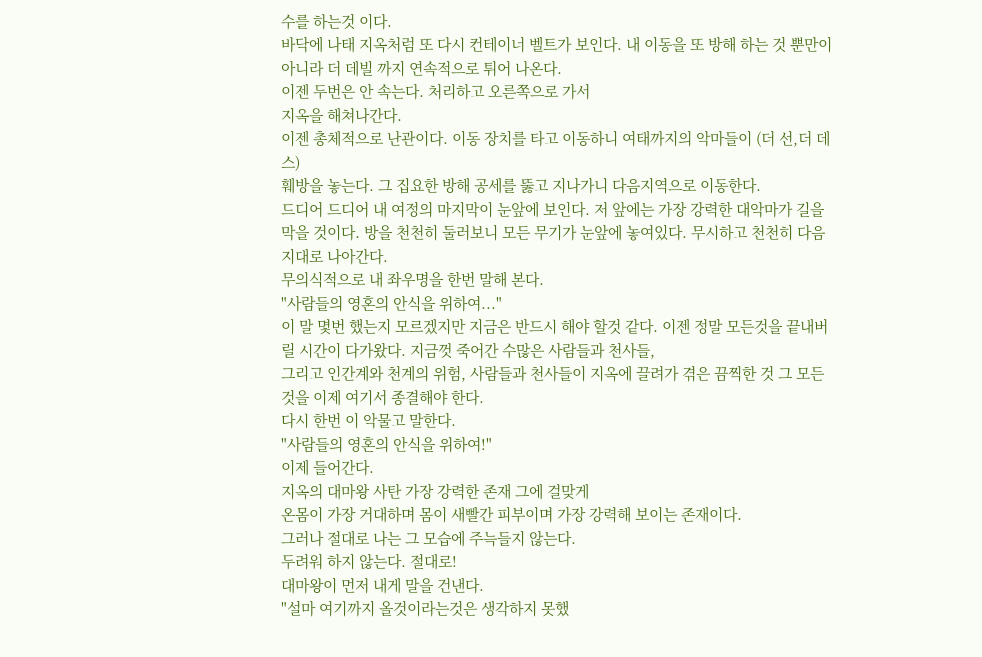수를 하는것 이다.
바닥에 나태 지옥처럼 또 다시 컨테이너 벨트가 보인다. 내 이동을 또 방해 하는 것 뿐만이 아니라 더 데빌 까지 연속적으로 튀어 나온다.
이젠 두번은 안 속는다. 처리하고 오른쪽으로 가서
지옥을 해쳐나간다.
이젠 총체적으로 난관이다. 이동 장치를 타고 이동하니 여태까지의 악마들이 (더 선,더 데스)
훼방을 놓는다. 그 집요한 방해 공세를 뚫고 지나가니 다음지역으로 이동한다.
드디어 드디어 내 여정의 마지막이 눈앞에 보인다. 저 앞에는 가장 강력한 대악마가 길을 막을 것이다. 방을 천천히 둘러보니 모든 무기가 눈앞에 놓여있다. 무시하고 천천히 다음지대로 나아간다.
무의식적으로 내 좌우명을 한번 말해 본다.
"사람들의 영혼의 안식을 위하여..."
이 말 몇번 했는지 모르겠지만 지금은 반드시 해야 할것 같다. 이젠 정말 모든것을 끝내버릴 시간이 다가왔다. 지금껏 죽어간 수많은 사람들과 천사들,
그리고 인간계와 천계의 위험, 사람들과 천사들이 지옥에 끌려가 겪은 끔찍한 것 그 모든것을 이제 여기서 종결해야 한다.
다시 한번 이 악물고 말한다.
"사람들의 영혼의 안식을 위하여!"
이제 들어간다.
지옥의 대마왕 사탄 가장 강력한 존재 그에 걸맞게
온몸이 가장 거대하며 몸이 새빨간 피부이며 가장 강력해 보이는 존재이다.
그러나 절대로 나는 그 모습에 주늑들지 않는다.
두려워 하지 않는다. 절대로!
대마왕이 먼저 내게 말을 건낸다.
"설마 여기까지 올것이라는것은 생각하지 못했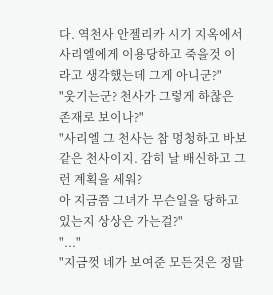다. 역천사 안젤리카 시기 지옥에서 사리엘에게 이용당하고 죽을것 이라고 생각했는데 그게 아니군?"
"웃기는군? 천사가 그렇게 하찮은 존재로 보이나?"
"사리엘 그 천사는 참 멍청하고 바보 같은 천사이지. 감히 날 배신하고 그런 계획을 세워?
아 지금쯤 그녀가 무슨일을 당하고 있는지 상상은 가는걸?"
"..."
"지금껏 네가 보여준 모든것은 정말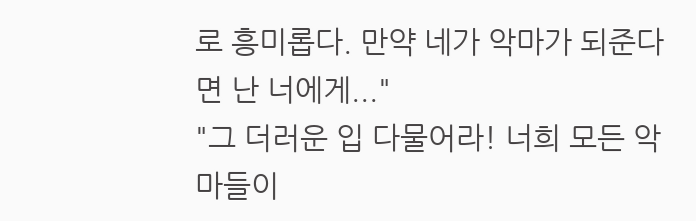로 흥미롭다. 만약 네가 악마가 되준다면 난 너에게..."
"그 더러운 입 다물어라! 너희 모든 악마들이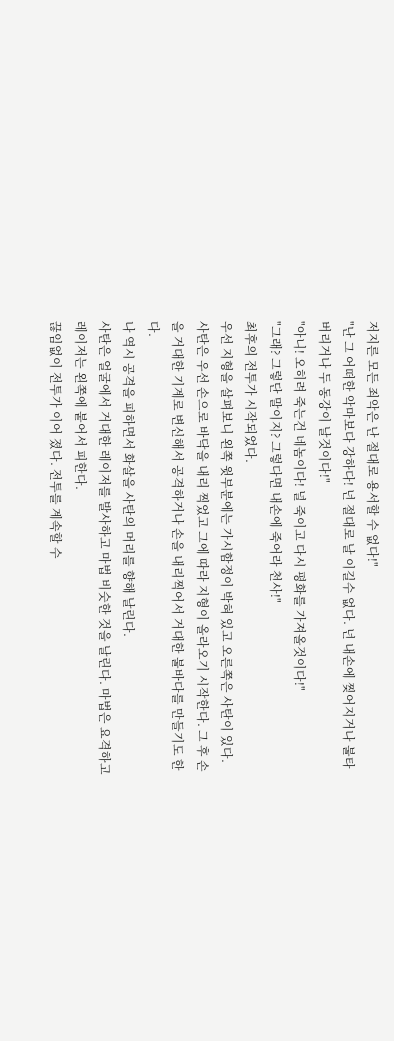저지른 모든 죄악은 난 절대로 용서할 수 없다!"
"난 그 어떠한 악마보다 강하다! 넌 절대로 날 이길수 없다. 넌 내손에 찢어지거나 불타버리거나 두 동강이 날것이다!"
"아니! 오히려 죽는건 네놈이다! 널 죽이고 다시 평화를 가져올것이다!"
"그래? 그렇단 말이지? 그렇다면 내손에 죽어라 천사!"
최후의 전투가 시작되었다.
우선 지형을 살펴보니 왼쪽 윗부분에는 가시함정이 박혀 있고 오른쪽은 사탄이 있다.
사탄은 우선 손으로 바닥을 내리 찍었고 그에 따라 지형이 올라오기 시작한다. 그 후 손을 거대한 기계로 변신해서 공격하거나 손을 내리찍어서 거대한 불바다를 만들기도 한다.
나 역시 공격을 피하면서 화살을 사탄의 머리를 향해 날린다.
사탄은 얼굴에서 거대한 레이저를 발사하고 마법 비슷한 것을 날린다. 마법은 요격하고 레이저는 왼쪽에 붙어서 피한다.
끊임없이 전투가 이어 졌다. 전투를 계속할 수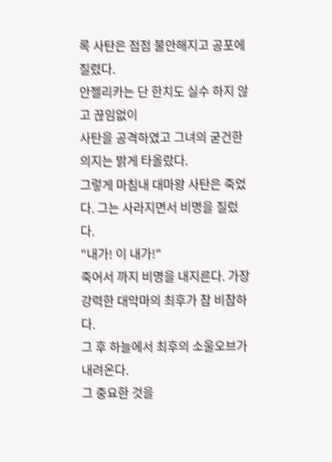록 사탄은 점점 불안해지고 공포에 질렸다.
안젤리카는 단 한치도 실수 하지 않고 끊임없이
사탄을 공격하였고 그녀의 굳건한 의지는 밝게 타올랐다.
그렇게 마침내 대마왕 사탄은 죽었다. 그는 사라지면서 비명을 질렀다.
"내가! 이 내가!"
죽어서 까지 비명을 내지른다. 가장 강력한 대악마의 최후가 참 비참하다.
그 후 하늘에서 최후의 소울오브가 내려온다.
그 중요한 것을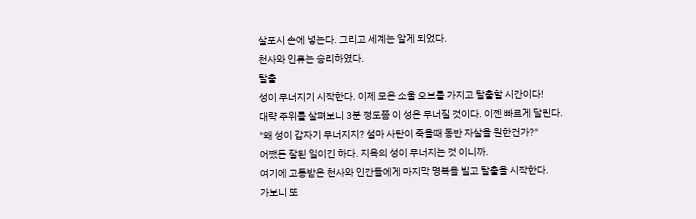살포시 손에 넣는다. 그리고 세계는 알게 되었다.
천사와 인류는 승리하였다.
탈출
성이 무너지기 시작한다. 이제 모은 소울 오브를 가지고 탈출할 시간이다!
대략 주위를 살펴보니 3분 정도쯤 이 성은 무너질 것이다. 이젠 빠르게 달린다.
"왜 성이 갑자기 무너지지? 설마 사탄이 죽을때 동반 자살을 원한건가?"
어쨌든 잘된 일이긴 하다. 지옥의 성이 무너지는 것 이니까.
여기에 고통받은 천사와 인간들에게 마지막 명복을 빌고 탈출을 시작한다.
가보니 또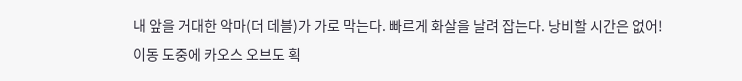내 앞을 거대한 악마(더 데블)가 가로 막는다. 빠르게 화살을 날려 잡는다. 낭비할 시간은 없어!
이동 도중에 카오스 오브도 획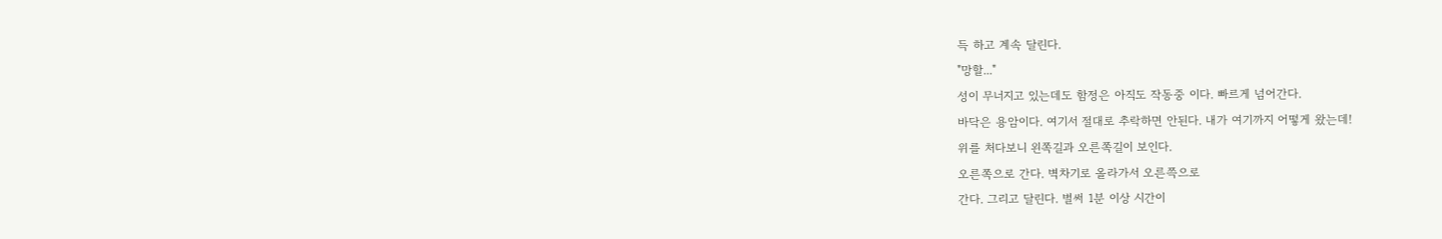득 하고 계속 달린다.
"망할..."
성이 무너지고 있는데도 함정은 아직도 작동중 이다. 빠르게 넘어간다.
바닥은 용암이다. 여기서 절대로 추락하면 안된다. 내가 여기까지 어떻게 왔는데!
위를 처다보니 왼쪽길과 오른쪽길이 보인다.
오른쪽으로 간다. 벽차기로 올라가서 오른쯕으로
간다. 그리고 달린다. 벌써 1분 이상 시간이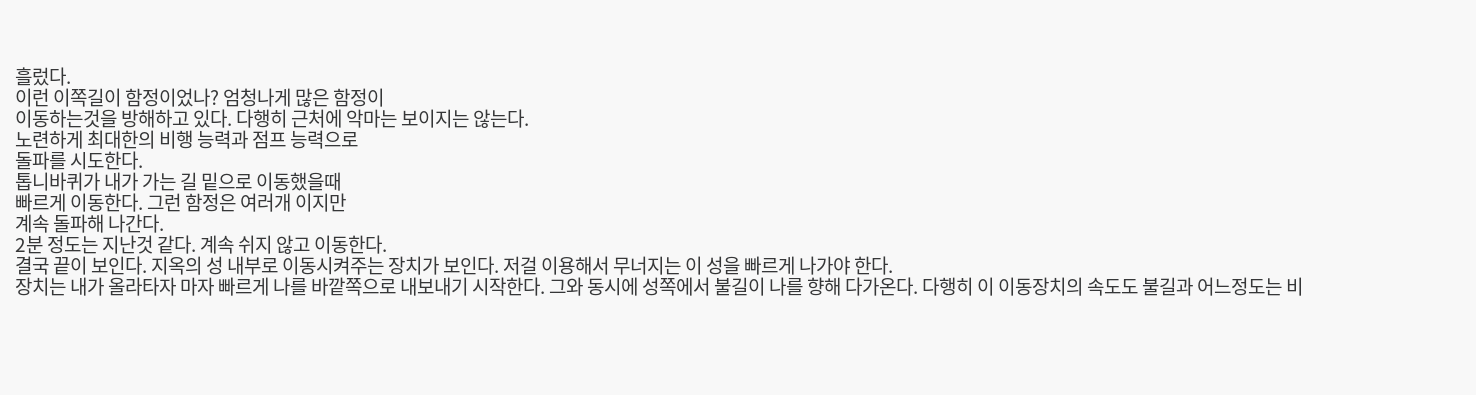흘렀다.
이런 이쪽길이 함정이었나? 엄청나게 많은 함정이
이동하는것을 방해하고 있다. 다행히 근처에 악마는 보이지는 않는다.
노련하게 최대한의 비행 능력과 점프 능력으로
돌파를 시도한다.
톱니바퀴가 내가 가는 길 밑으로 이동했을때
빠르게 이동한다. 그런 함정은 여러개 이지만
계속 돌파해 나간다.
2분 정도는 지난것 같다. 계속 쉬지 않고 이동한다.
결국 끝이 보인다. 지옥의 성 내부로 이동시켜주는 장치가 보인다. 저걸 이용해서 무너지는 이 성을 빠르게 나가야 한다.
장치는 내가 올라타자 마자 빠르게 나를 바깥쪽으로 내보내기 시작한다. 그와 동시에 성쪽에서 불길이 나를 향해 다가온다. 다행히 이 이동장치의 속도도 불길과 어느정도는 비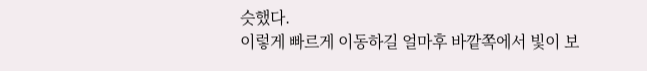슷했다.
이렇게 빠르게 이동하길 얼마후 바깥쪽에서 빛이 보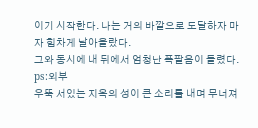이기 시작한다. 나는 거의 바깥으로 도달하자 마자 힘차게 날아올랐다.
그와 동시에 내 뒤에서 엄청난 폭팔음이 들렸다.
ps:외부
우뚝 서있는 지옥의 성이 큰 소리를 내며 무너져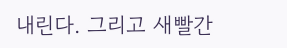내린다. 그리고 새빨간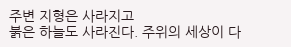주변 지형은 사라지고
붉은 하늘도 사라진다. 주위의 세상이 다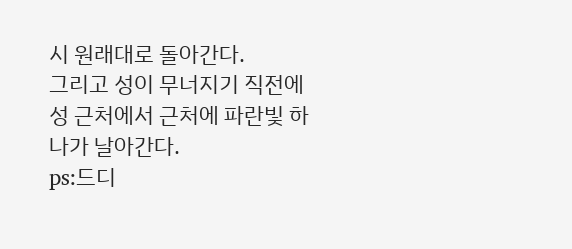시 원래대로 돌아간다.
그리고 성이 무너지기 직전에 성 근처에서 근처에 파란빛 하나가 날아간다.
ps:드디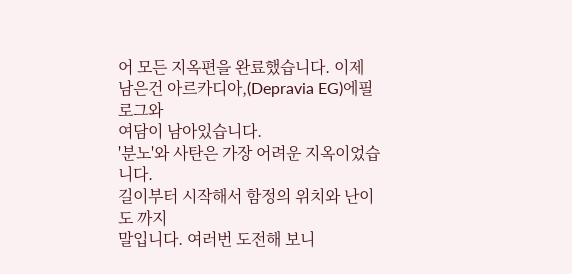어 모든 지옥편을 완료했습니다. 이제
남은건 아르카디아,(Depravia EG)에필로그와
여담이 남아있습니다.
'분노'와 사탄은 가장 어려운 지옥이었습니다.
길이부터 시작해서 함정의 위치와 난이도 까지
말입니다. 여러번 도전해 보니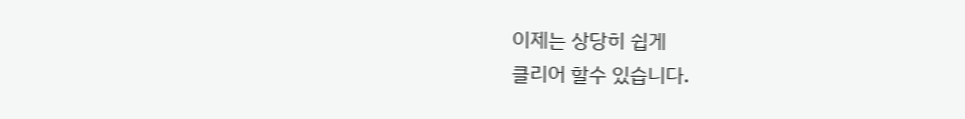이제는 상당히 쉽게
클리어 할수 있습니다.